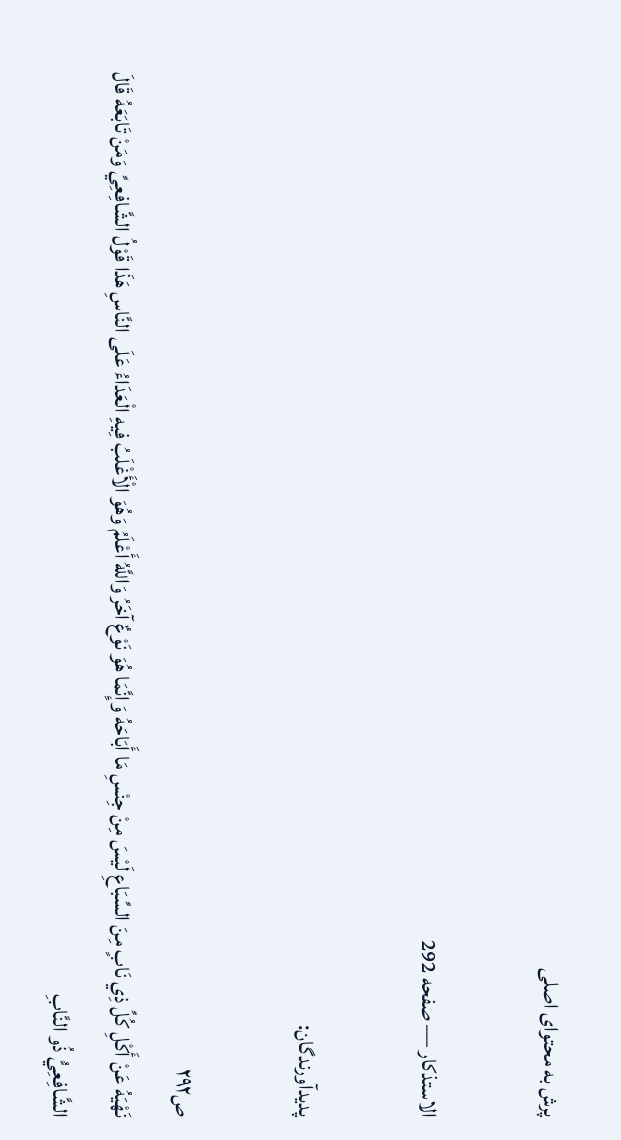پرش به محتوای اصلی

الاستذكار — صفحه 292

پدیدآورندگان:

ص۲۹۲
نَهْيَهُ عَنْ أَكْلِ كُلِّ ذِي نَابٍ مِنَ السِّبَاعِ لَيْسَ مِنْ جِنْسِ مَا أَبَاحَهُ وَإِنَّمَا هُوَ نَوْعٌ آخَرُ وَاللَّهُ أَعْلَمُ وَهُوَ الْأَغْلَبُ فِيهِ الْعَدَاءُ عَلَى النَّاسِ هَذَا قَوْلُ الشَّافِعِيِّ وَمَنْ تَابَعَهُ قَالَ الشَّافِعِيُّ ذُو النَّابِ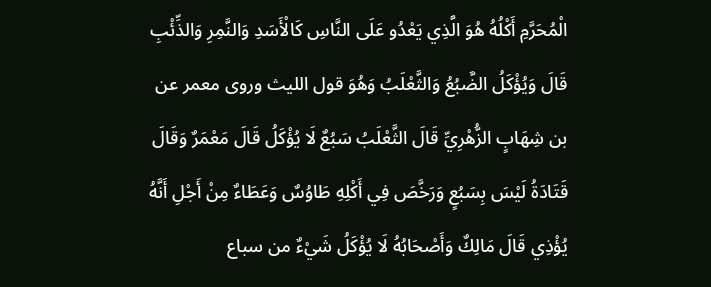الْمُحَرَّمِ أَكْلُهُ هُوَ الَّذِي يَعْدُو عَلَى النَّاسِ كَالْأَسَدِ وَالنَّمِرِ وَالذِّئْبِ قَالَ وَيُؤْكَلُ الضَّبُعُ وَالثَّعْلَبُ وَهُوَ قول الليث وروى معمر عن بن شِهَابٍ الزُّهْرِيِّ قَالَ الثَّعْلَبُ سَبُعٌ لَا يُؤْكَلُ قَالَ مَعْمَرٌ وَقَالَ قَتَادَةُ لَيْسَ بِسَبُعٍ وَرَخَّصَ فِي أَكْلِهِ طَاوُسٌ وَعَطَاءٌ مِنْ أَجْلِ أَنَّهُ يُؤْذِي قَالَ مَالِكٌ وَأَصْحَابُهُ لَا يُؤْكَلُ شَيْءٌ من سباع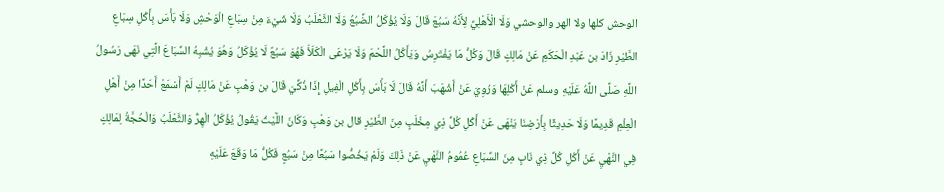الوحش كلها ولا الهر والوحشي وَلَا الْأَهْلِيِّ لِأَنَّهُ سَبُعَ قَالَ وَلَا يُؤْكَلُ الضَّبُعُ وَلَا الثَّعْلَبُ وَلَا شَيْءَ مِنْ سِبَاعِ الْوَحْشِ وَلَا بَأْسَ بِأَكْلِ سِبَاعِ الطَّيْرِ زَادَ بن عَبْدِ الْحَكَمِ عَنْ مَالِكٍ قَالَ وَكُلُّ مَا يَفْتَرِسُ وَيَأَكُلُ اللَّحْمَ وَلَا يَرْعَى الْكَلَأَ فَهُوَ سَبُعٌ لَا يُؤْكَلُ وَهُوَ يُشْبِهُ السِّبَاعَ الَّتِي نَهَى رَسُولُ اللَّهِ صَلَّى اللَّهُ عَلَيْهِ وسلم عَنْ أَكْلِهَا وَرُوِيَ عَنْ أَشْهَبَ أَنَّهُ قَالَ لَا بَأْسَ بِأَكْلِ الْفِيلِ إِذَا ذُكِّيَ قَالَ بن وَهْبٍ عَنْ مَالِكٍ لَمْ أَسْمَعْ أَحَدًا مِنْ أَهْلِ الْعِلْمِ قَدِيمًا وَلَا حَدِيثًا بِأَرْضِنَا يَنْهَى عَنْ أَكْلِ كُلِّ ذِي مِخْلَبٍ مِنَ الطَّيْرِ قال بن وَهْبٍ وَكَانَ اللَّيْثُ يَقُولُ يُؤْكَلُ الْهِرُّ وَالثَّعْلَبُ وَالْحُجَّةُ لِمَالِكٍ فِي النَّهْيِ عَنْ أَكْلِ كُلِّ ذِي نَابٍ مِنَ السِّبَاعِ عُمُومُ النَّهْيِ عَنْ ذَلِكَ وَلَمْ يَخُصُّوا سَبُعًا مِنْ سَبُعٍ فَكُلُّ مَا وَقَعَ عَلَيْهِ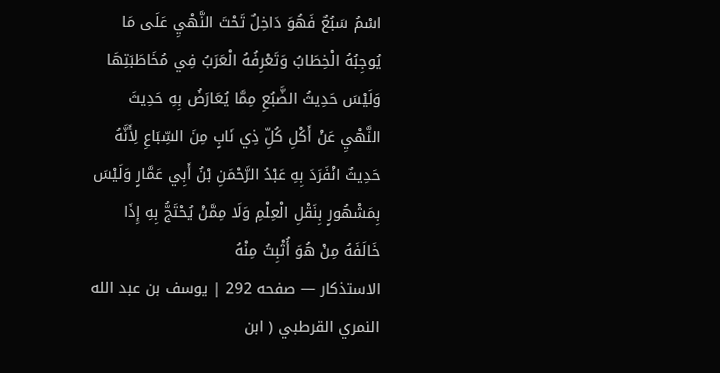اسْمُ سَبُعٌ فَهُوَ دَاخِلٌ تَحْتَ النَّهْيِ عَلَى مَا يُوجِبُهُ الْخِطَابُ وَتَعْرِفُهُ الْعَرَبُ فِي مُخَاطَبَتِهَا وَلَيْسَ حَدِيثُ الضَّبُعِ مِمَّا يُعَارَضُ بِهِ حَدِيثَ النَّهْيِ عَنْ أَكْلِ كُلِّ ذِي نَابٍ مِنَ السِّبَاعِ لِأَنَّهُ حَدِيثٌ انْفَرَدَ بِهِ عَبْدُ الرَّحْمَنِ بْنُ أَبِي عَمَّارٍ وَلَيْسَ بِمَشْهُورٍ بِنَقْلِ الْعِلْمِ وَلَا مِمَّنْ يُحْتَجُّ بِهِ إِذَا خَالَفَهُ مِنْ هُوَ أُثْبِتُ مِنْهُ
الاستذكار — صفحه 292 | يوسف بن عبد الله النمري القرطبي ( ابن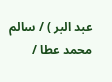عبد البر ) / سالم محمد عطا /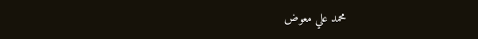محمد علي معوض